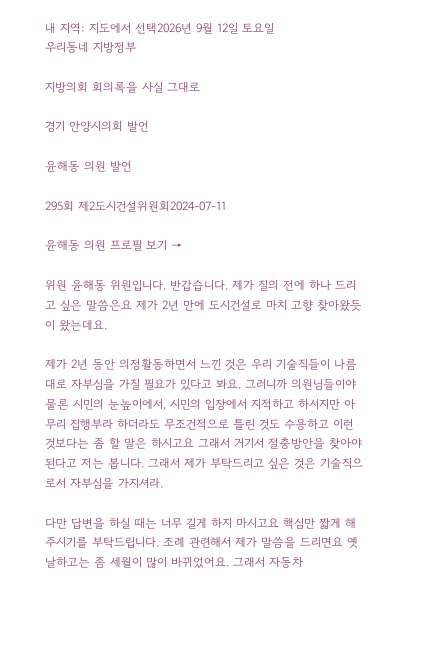내 지역: 지도에서 선택2026년 9월 12일 토요일
우리동네 지방정부

지방의회 회의록을 사실 그대로

경기 안양시의회 발언

윤해동 의원 발언

295회 제2도시건설위원회2024-07-11

윤해동 의원 프로필 보기 →

위원 윤해동 위원입니다. 반갑습니다. 제가 질의 전에 하나 드리고 싶은 말씀은요 제가 2년 만에 도시건설로 마치 고향 찾아왔듯이 왔는데요.

제가 2년 동안 의정활동하면서 느낀 것은 우리 기술직들이 나름대로 자부심을 가질 필요가 있다고 봐요. 그러니까 의원님들이야 물론 시민의 눈높이에서, 시민의 입장에서 지적하고 하시지만 아무리 집행부라 하더라도 무조건적으로 틀린 것도 수용하고 이런 것보다는 좀 할 말은 하시고요 그래서 거기서 절충방안을 찾아야 된다고 저는 봅니다. 그래서 제가 부탁드리고 싶은 것은 기술직으로서 자부심을 가지셔라.

다만 답변을 하실 때는 너무 길게 하지 마시고요 핵심만 짧게 해 주시기를 부탁드립니다. 조례 관련해서 제가 말씀을 드리면요 옛날하고는 좀 세월이 많이 바뀌었어요. 그래서 자동차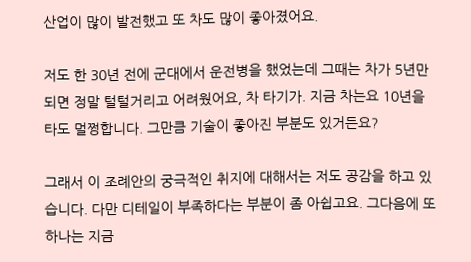산업이 많이 발전했고 또 차도 많이 좋아졌어요.

저도 한 30년 전에 군대에서 운전병을 했었는데 그때는 차가 5년만 되면 정말 털털거리고 어려웠어요, 차 타기가. 지금 차는요 10년을 타도 멀쩡합니다. 그만큼 기술이 좋아진 부분도 있거든요?

그래서 이 조례안의 궁극적인 취지에 대해서는 저도 공감을 하고 있습니다. 다만 디테일이 부족하다는 부분이 좀 아쉽고요. 그다음에 또 하나는 지금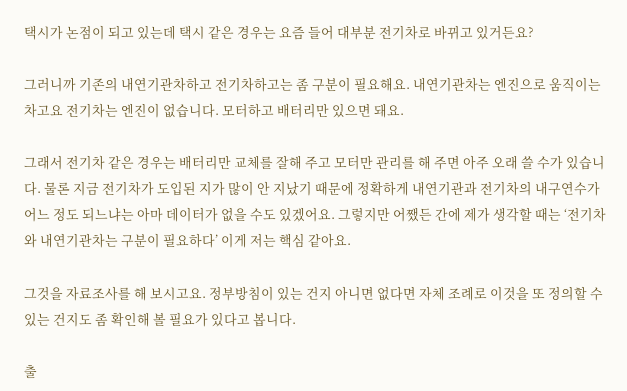택시가 논점이 되고 있는데 택시 같은 경우는 요즘 들어 대부분 전기차로 바뀌고 있거든요?

그러니까 기존의 내연기관차하고 전기차하고는 좀 구분이 필요해요. 내연기관차는 엔진으로 움직이는 차고요 전기차는 엔진이 없습니다. 모터하고 배터리만 있으면 돼요.

그래서 전기차 같은 경우는 배터리만 교체를 잘해 주고 모터만 관리를 해 주면 아주 오래 쓸 수가 있습니다. 물론 지금 전기차가 도입된 지가 많이 안 지났기 때문에 정확하게 내연기관과 전기차의 내구연수가 어느 정도 되느냐는 아마 데이터가 없을 수도 있겠어요. 그렇지만 어쨌든 간에 제가 생각할 때는 ‘전기차와 내연기관차는 구분이 필요하다’ 이게 저는 핵심 같아요.

그것을 자료조사를 해 보시고요. 정부방침이 있는 건지 아니면 없다면 자체 조례로 이것을 또 정의할 수 있는 건지도 좀 확인해 볼 필요가 있다고 봅니다.

출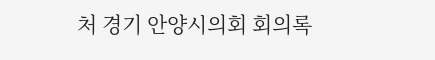처 경기 안양시의회 회의록